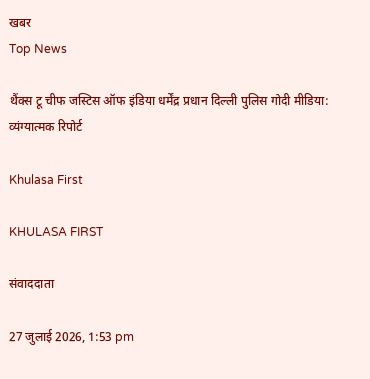खबर
Top News

थैंक्स टू चीफ जस्टिस ऑफ इंडिया धर्मेंद्र प्रधान दिल्ली पुलिस गोदी मीडिया: व्यंग्यात्मक रिपोर्ट

Khulasa First

KHULASA FIRST

संवाददाता

27 जुलाई 2026, 1:53 pm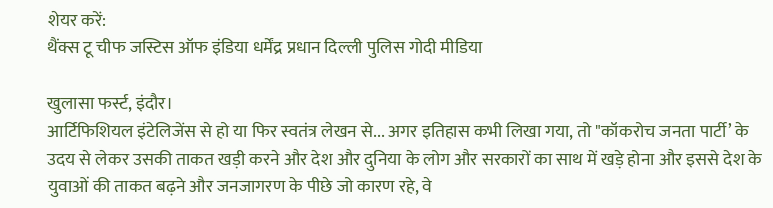शेयर करें:
थैंक्स टू चीफ जस्टिस ऑफ इंडिया धर्मेंद्र प्रधान दिल्ली पुलिस गोदी मीडिया

खुलासा फर्स्ट, इंदौर।
आर्टिफिशियल इंटेलिजेंस से हो या फिर स्वतंत्र लेखन से... अगर इतिहास कभी लिखा गया, तो "कॉकरोच जनता पार्टी’ के उदय से लेकर उसकी ताकत खड़ी करने और देश और दुनिया के लोग और सरकारों का साथ में खड़े होना और इससे देश के युवाओं की ताकत बढ़ने और जनजागरण के पीछे जो कारण रहे, वे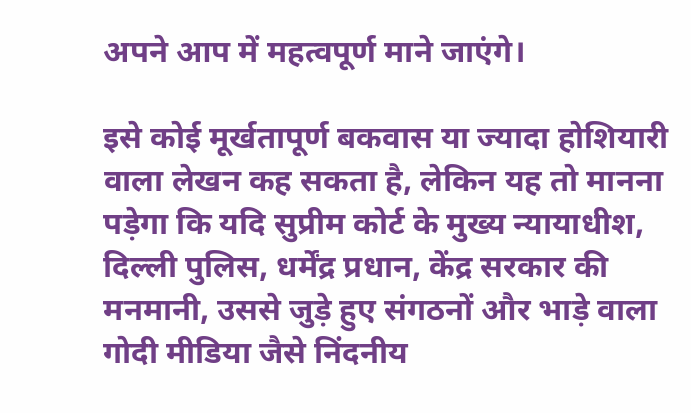अपने आप में महत्वपूर्ण माने जाएंगे।

इसे कोई मूर्खतापूर्ण बकवास या ज्यादा होशियारी वाला लेखन कह सकता है, लेकिन यह तो मानना पड़ेगा कि यदि सुप्रीम कोर्ट के मुख्य न्यायाधीश, दिल्ली पुलिस, धर्मेंद्र प्रधान, केंद्र सरकार की मनमानी, उससे जुड़े हुए संगठनों और भाड़े वाला गोदी मीडिया जैसे निंदनीय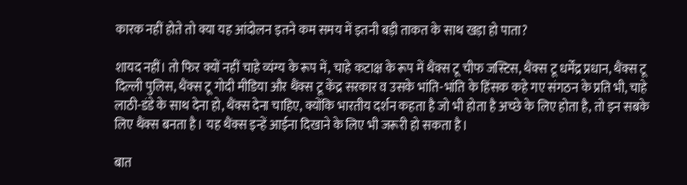कारक नहीं होते तो क्या यह आंदोलन इतने कम समय में इतनी बड़ी ताकत के साथ खड़ा हो पाता?

शायद नहीं। तो फिर क्यों नहीं चाहे व्यंग्य के रूप में, चाहे कटाक्ष के रूप में थैंक्स टू चीफ जस्टिस, थैंक्स टू धर्मेंद्र प्रधान, थैंक्स टू दिल्ली पुलिस, थैंक्स टू गोदी मीडिया और थैंक्स टू केंद्र सरकार व उसके भांति-भांति के हिंसक कहे गए संगठन के प्रति भी, चाहे लाठी-डंडे के साथ देना हो, थैंक्स देना चाहिए, क्योंकि भारतीय दर्शन कहता है जो भी होता है अच्छे के लिए होता है, तो इन सबके लिए थैंक्स बनता है। यह थैंक्स इन्हें आईना दिखाने के लिए भी जरूरी हो सकता है।

बात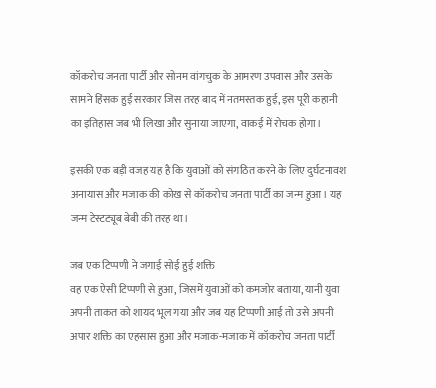कॉकरोच जनता पार्टी और सोनम वांगचुक के आमरण उपवास और उसके सामने हिंसक हुई सरकार जिस तरह बाद में नतमस्तक हुई, इस पूरी कहानी का इतिहास जब भी लिखा और सुनाया जाएगा, वाकई में रोचक होगा।

इसकी एक बड़ी वजह यह है कि युवाओं को संगठित करने के लिए दुर्घटनावश अनायास और मजाक की कोख से कॉकरोच जनता पार्टी का जन्म हुआ। यह जन्म टेस्टट्यूब बेबी की तरह था।

जब एक टिप्पणी ने जगाई सोई हुई शक्ति
वह एक ऐसी टिप्पणी से हुआ, जिसमें युवाओं को कमजोर बताया, यानी युवा अपनी ताकत को शायद भूल गया और जब यह टिप्पणी आई तो उसे अपनी अपार शक्ति का एहसास हुआ और मजाक-मजाक में कॉकरोच जनता पार्टी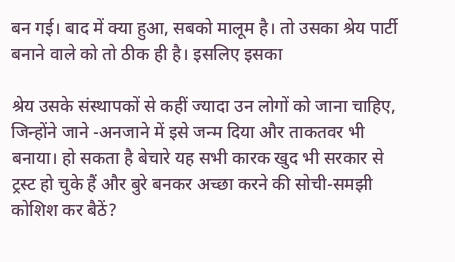बन गई। बाद में क्या हुआ, सबको मालूम है। तो उसका श्रेय पार्टी बनाने वाले को तो ठीक ही है। इसलिए इसका

श्रेय उसके संस्थापकों से कहीं ज्यादा उन लोगों को जाना चाहिए, जिन्होंने जाने -अनजाने में इसे जन्म दिया और ताकतवर भी बनाया। हो सकता है बेचारे यह सभी कारक खुद भी सरकार से ट्रस्ट हो चुके हैं और बुरे बनकर अच्छा करने की सोची-समझी कोशिश कर बैठें?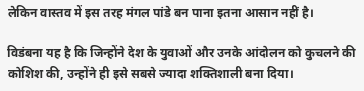लेकिन वास्तव में इस तरह मंगल पांडे बन पाना इतना आसान नहीं है।

विडंबना यह है कि जिन्होंने देश के युवाओं और उनके आंदोलन को कुचलने की कोशिश की, उन्होंने ही इसे सबसे ज्यादा शक्तिशाली बना दिया।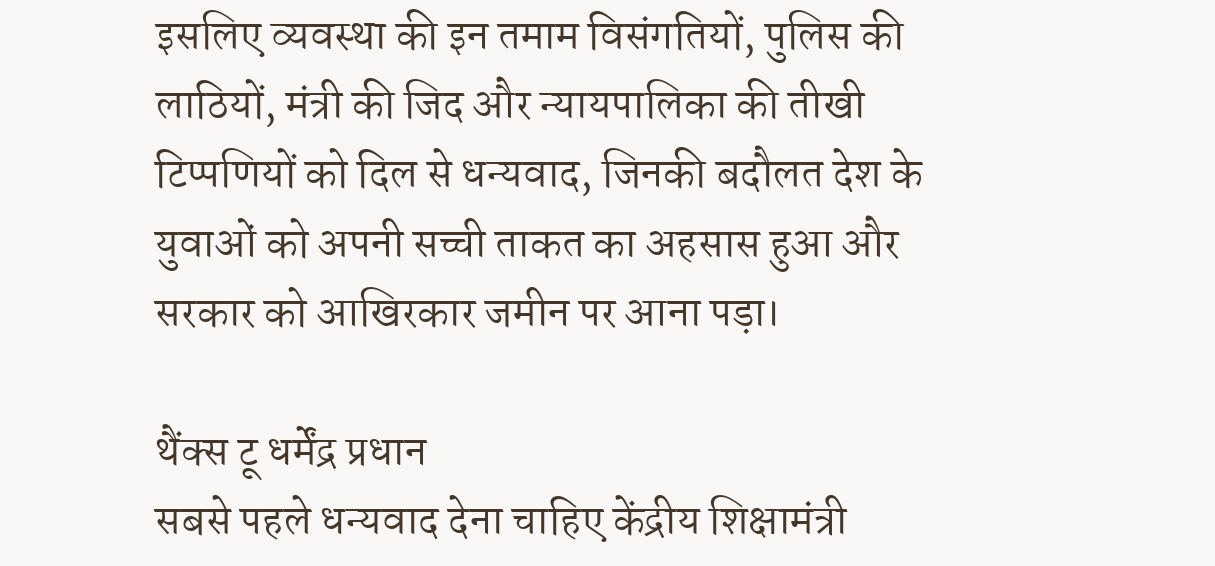इसलिए व्यवस्था की इन तमाम विसंगतियों, पुलिस की लाठियों, मंत्री की जिद और न्यायपालिका की तीखी टिप्पणियों को दिल से धन्यवाद, जिनकी बदौलत देश के युवाओं को अपनी सच्ची ताकत का अहसास हुआ और सरकार को आखिरकार जमीन पर आना पड़ा।

थैंक्स टू धर्मेंद्र प्रधान
सबसे पहले धन्यवाद देना चाहिए केंद्रीय शिक्षामंत्री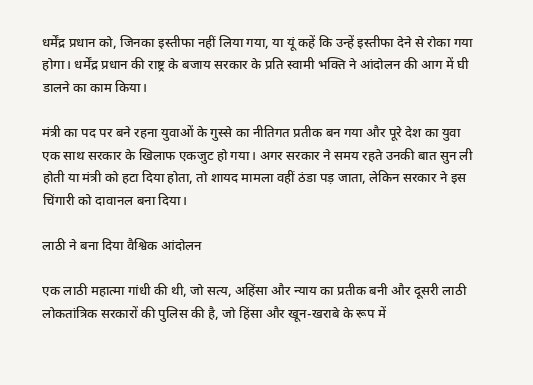धर्मेंद्र प्रधान को, जिनका इस्तीफा नहीं लिया गया, या यूं कहें कि उन्हें इस्तीफा देने से रोका गया होगा। धर्मेंद्र प्रधान की राष्ट्र के बजाय सरकार के प्रति स्वामी भक्ति ने आंदोलन की आग में घी डालने का काम किया।

मंत्री का पद पर बने रहना युवाओं के गुस्से का नीतिगत प्रतीक बन गया और पूरे देश का युवा एक साथ सरकार के खिलाफ एकजुट हो गया। अगर सरकार ने समय रहते उनकी बात सुन ली होती या मंत्री को हटा दिया होता, तो शायद मामला वहीं ठंडा पड़ जाता, लेकिन सरकार ने इस चिंगारी को दावानल बना दिया।

लाठी ने बना दिया वैश्विक आंदोलन

एक लाठी महात्मा गांधी की थी, जो सत्य, अहिंसा और न्याय का प्रतीक बनी और दूसरी लाठी लोकतांत्रिक सरकारों की पुलिस की है, जो हिंसा और खून-खराबे के रूप में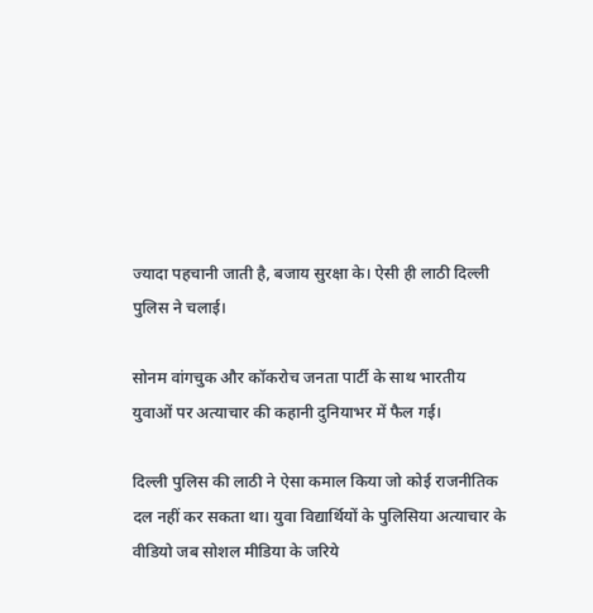ज्यादा पहचानी जाती है, बजाय सुरक्षा के। ऐसी ही लाठी दिल्ली पुलिस ने चलाई।

सोनम वांगचुक और कॉकरोच जनता पार्टी के साथ भारतीय युवाओं पर अत्याचार की कहानी दुनियाभर में फैल गई।

दिल्ली पुलिस की लाठी ने ऐसा कमाल किया जो कोई राजनीतिक दल नहीं कर सकता था। युवा विद्यार्थियों के पुलिसिया अत्याचार के वीडियो जब सोशल मीडिया के जरिये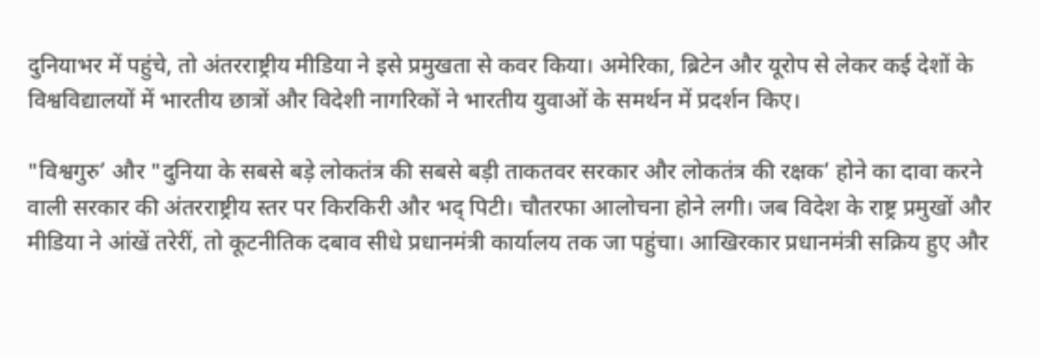दुनियाभर में पहुंचे, तो अंतरराष्ट्रीय मीडिया ने इसे प्रमुखता से कवर किया। अमेरिका, ब्रिटेन और यूरोप से लेकर कई देशों के विश्वविद्यालयों में भारतीय छात्रों और विदेशी नागरिकों ने भारतीय युवाओं के समर्थन में प्रदर्शन किए।

"विश्वगुरु’ और "दुनिया के सबसे बड़े लोकतंत्र की सबसे बड़ी ताकतवर सरकार और लोकतंत्र की रक्षक’ होने का दावा करने वाली सरकार की अंतरराष्ट्रीय स्तर पर किरकिरी और भद् पिटी। चौतरफा आलोचना होने लगी। जब विदेश के राष्ट्र प्रमुखों और मीडिया ने आंखें तरेरीं, तो कूटनीतिक दबाव सीधे प्रधानमंत्री कार्यालय तक जा पहुंचा। आखिरकार प्रधानमंत्री सक्रिय हुए और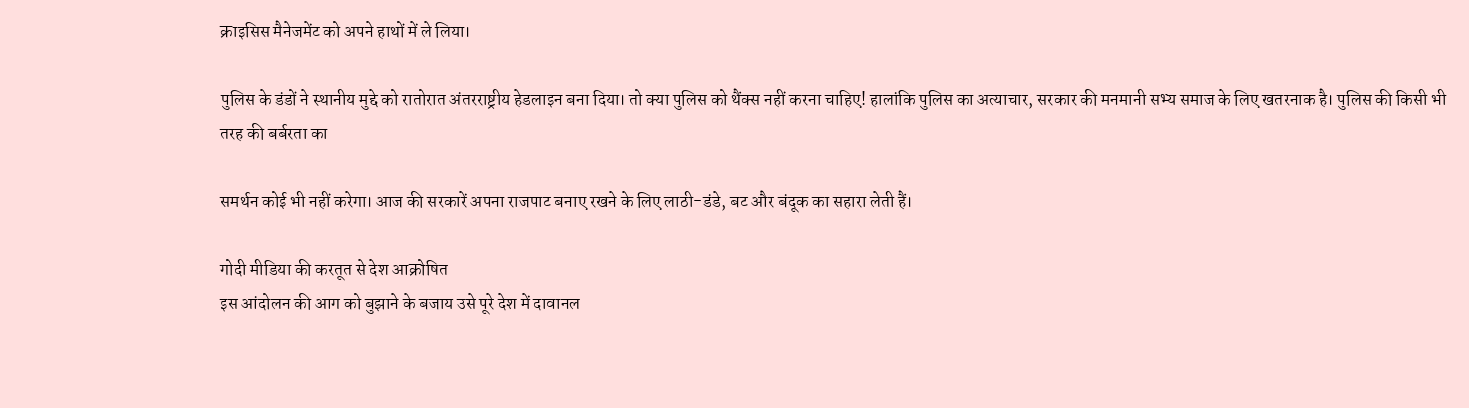क्राइसिस मैनेजमेंट को अपने हाथों में ले लिया।

पुलिस के डंडों ने स्थानीय मुद्दे को रातोरात अंतरराष्ट्रीय हेडलाइन बना दिया। तो क्या पुलिस को थैंक्स नहीं करना चाहिए! हालांकि पुलिस का अत्याचार, सरकार की मनमानी सभ्य समाज के लिए खतरनाक है। पुलिस की किसी भी तरह की बर्बरता का

समर्थन कोई भी नहीं करेगा। आज की सरकारें अपना राजपाट बनाए रखने के लिए लाठी-डंडे, बट और बंदूक का सहारा लेती हैं।

गोदी मीडिया की करतूत से देश आक्रोषित
इस आंदोलन की आग को बुझाने के बजाय उसे पूरे देश में दावानल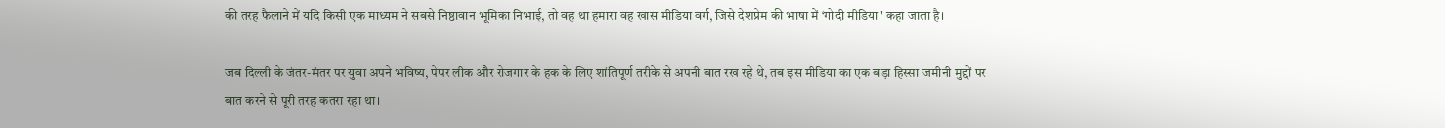की तरह फैलाने में यदि किसी एक माध्यम ने सबसे निष्ठावान भूमिका निभाई, तो वह था हमारा वह खास मीडिया वर्ग, जिसे देशप्रेम की भाषा में ‘गोदी मीडिया' कहा जाता है।

जब दिल्ली के जंतर-मंतर पर युवा अपने भविष्य, पेपर लीक और रोजगार के हक के लिए शांतिपूर्ण तरीके से अपनी बात रख रहे थे, तब इस मीडिया का एक बड़ा हिस्सा जमीनी मुद्दों पर बात करने से पूरी तरह कतरा रहा था।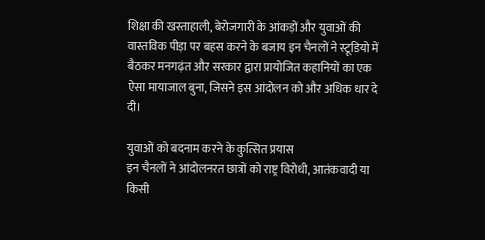शिक्षा की खस्ताहाली, बेरोजगारी के आंकड़ों और युवाओं की वास्तविक पीड़ा पर बहस करने के बजाय इन चैनलों ने स्टूडियो में बैठकर मनगढ़ंत और सरकार द्वारा प्रायोजित कहानियों का एक ऐसा मायाजाल बुना, जिसने इस आंदोलन को और अधिक धार दे दी।

युवाओं को बदनाम करने के कुत्सित प्रयास
इन चैनलों ने आंदोलनरत छात्रों को राष्ट्र विरोधी, आतंकवादी या किसी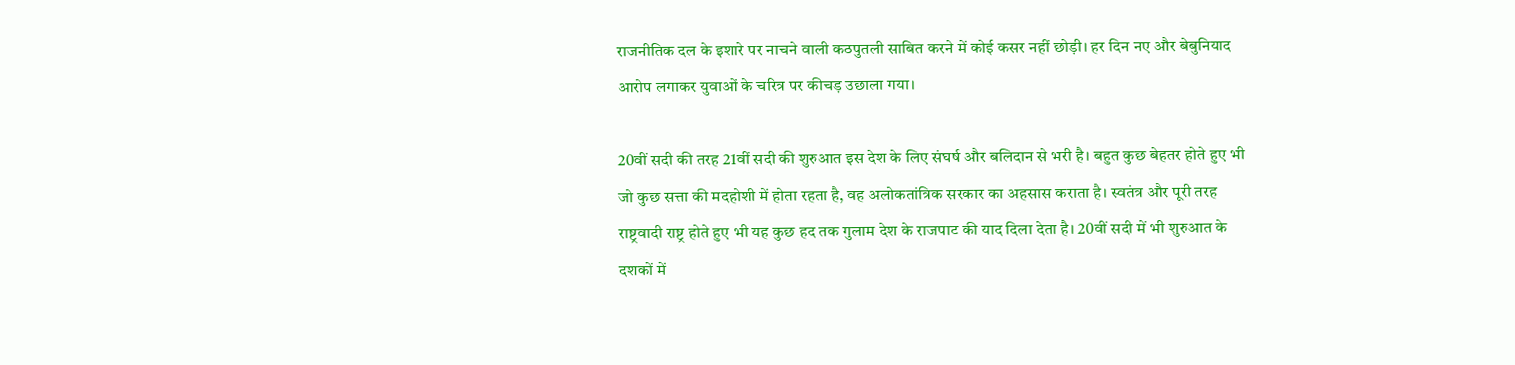राजनीतिक दल के इशारे पर नाचने वाली कठपुतली साबित करने में कोई कसर नहीं छोड़ी। हर दिन नए और बेबुनियाद आरोप लगाकर युवाओं के चरित्र पर कीचड़ उछाला गया।

20वीं सदी की तरह 21वीं सदी की शुरुआत इस देश के लिए संघर्ष और बलिदान से भरी है। बहुत कुछ बेहतर होते हुए भी जो कुछ सत्ता की मदहोशी में होता रहता है, वह अलोकतांत्रिक सरकार का अहसास कराता है। स्वतंत्र और पूरी तरह राष्ट्रवादी राष्ट्र होते हुए भी यह कुछ हद तक गुलाम देश के राजपाट की याद दिला देता है। 20वीं सदी में भी शुरुआत के दशकों में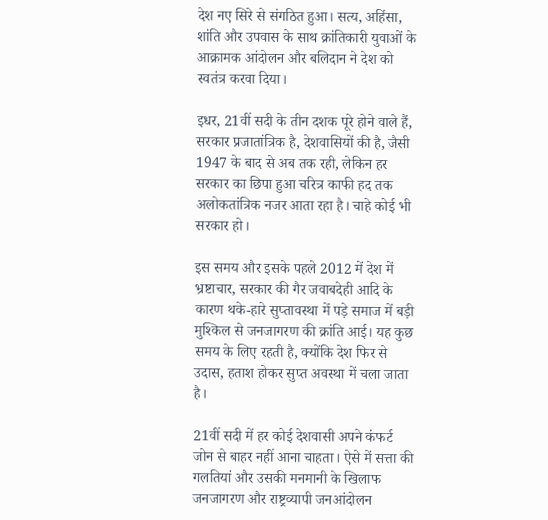देश नए सिरे से संगठित हुआ। सत्य, अहिंसा, शांति और उपवास के साथ क्रांतिकारी युवाओं के आक्रामक आंदोलन और बलिदान ने देश को स्वतंत्र करवा दिया।

इधर, 21वीं सदी के तीन दशक पूरे होने वाले हैं, सरकार प्रजातांत्रिक है, देशवासियों की है, जैसी 1947 के बाद से अब तक रही, लेकिन हर सरकार का छिपा हुआ चरित्र काफी हद तक अलोकतांत्रिक नजर आता रहा है। चाहे कोई भी सरकार हो।

इस समय और इसके पहले 2012 में देश में भ्रष्टाचार, सरकार की गैर जवाबदेही आदि के कारण थके-हारे सुप्तावस्था में पड़े समाज में बड़ी मुश्किल से जनजागरण की क्रांति आई। यह कुछ समय के लिए रहती है, क्योंकि देश फिर से उदास, हताश होकर सुप्त अवस्था में चला जाता है।

21वीं सदी में हर कोई देशवासी अपने कंफर्ट जोन से बाहर नहीं आना चाहता। ऐसे में सत्ता की गलतियां और उसकी मनमानी के खिलाफ जनजागरण और राष्ट्रव्यापी जनआंदोलन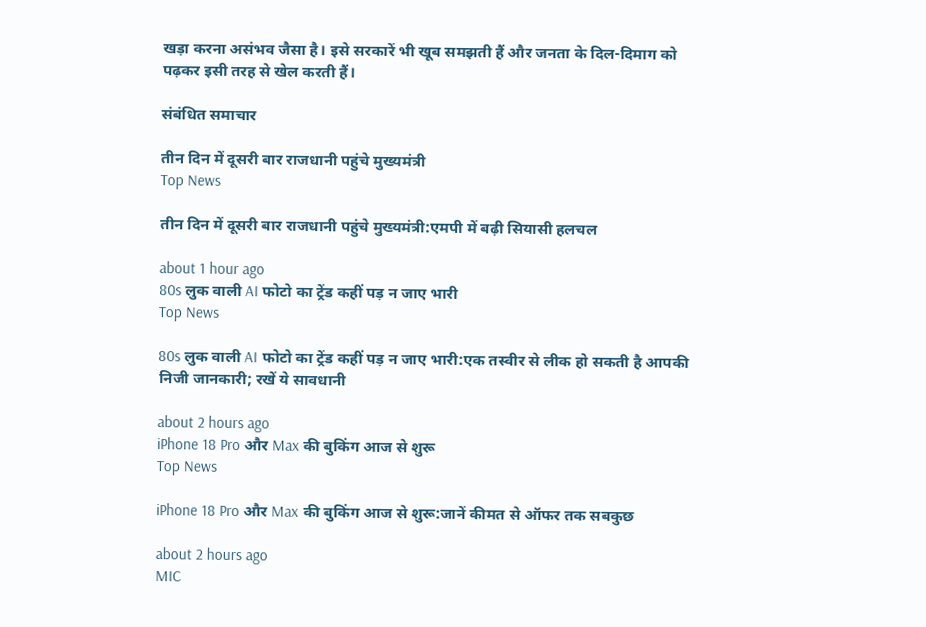खड़ा करना असंभव जैसा है। इसे सरकारें भी खूब समझती हैं और जनता के दिल-दिमाग को पढ़कर इसी तरह से खेल करती हैं।

संबंधित समाचार

तीन दिन में दूसरी बार राजधानी पहुंचे मुख्यमंत्री
Top News

तीन दिन में दूसरी बार राजधानी पहुंचे मुख्यमंत्री:एमपी में बढ़ी सियासी हलचल

about 1 hour ago
80s लुक वाली AI फोटो का ट्रेंड कहीं पड़ न जाए भारी
Top News

80s लुक वाली AI फोटो का ट्रेंड कहीं पड़ न जाए भारी:एक तस्वीर से लीक हो सकती है आपकी निजी जानकारी; रखें ये सावधानी

about 2 hours ago
iPhone 18 Pro और Max की बुकिंग आज से शुरू
Top News

iPhone 18 Pro और Max की बुकिंग आज से शुरू:जानें कीमत से ऑफर तक सबकुछ

about 2 hours ago
MIC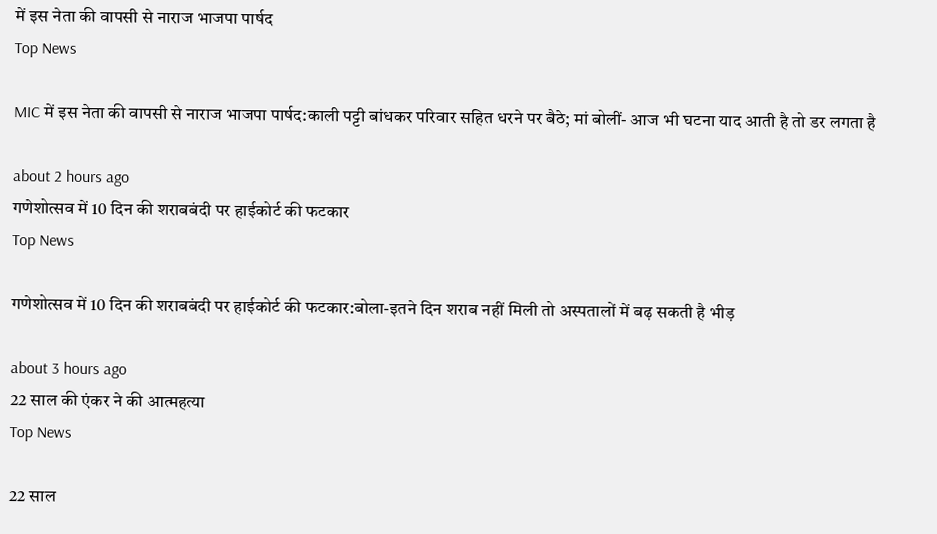में इस नेता की वापसी से नाराज भाजपा पार्षद
Top News

MIC में इस नेता की वापसी से नाराज भाजपा पार्षद:काली पट्टी बांधकर परिवार सहित धरने पर बैठे; मां बोलीं- आज भी घटना याद आती है तो डर लगता है

about 2 hours ago
गणेशोत्सव में 10 दिन की शराबबंदी पर हाईकोर्ट की फटकार
Top News

गणेशोत्सव में 10 दिन की शराबबंदी पर हाईकोर्ट की फटकार:बोला-इतने दिन शराब नहीं मिली तो अस्पतालों में बढ़ सकती है भीड़

about 3 hours ago
22 साल की एंकर ने की आत्महत्या
Top News

22 साल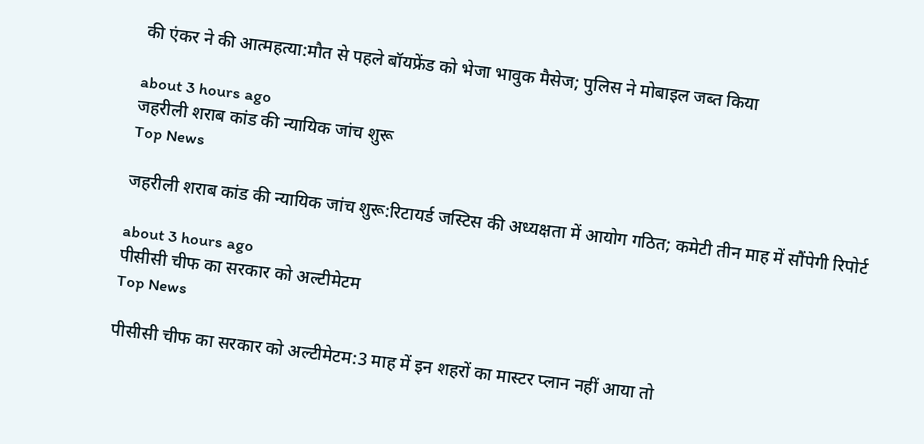की एंकर ने की आत्महत्या:मौत से पहले बॉयफ्रेंड को भेजा भावुक मैसेज; पुलिस ने मोबाइल जब्त किया

about 3 hours ago
जहरीली शराब कांड की न्यायिक जांच शुरू
Top News

जहरीली शराब कांड की न्यायिक जांच शुरू:रिटायर्ड जस्टिस की अध्यक्षता में आयोग गठित; कमेटी तीन माह में सौंपेगी रिपोर्ट

about 3 hours ago
पीसीसी चीफ का सरकार को अल्टीमेटम
Top News

पीसीसी चीफ का सरकार को अल्टीमेटम:3 माह में इन शहरों का मास्टर प्लान नहीं आया तो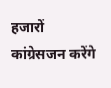हजारों कांग्रेसजन करेंगे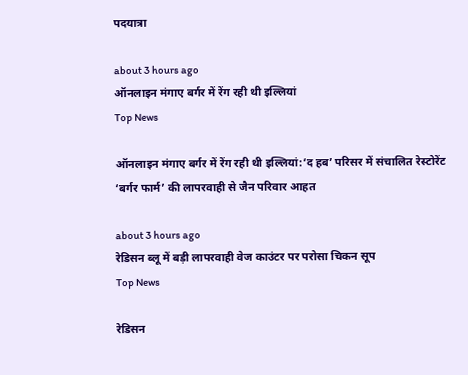पदयात्रा

about 3 hours ago
ऑनलाइन मंगाए बर्गर में रेंग रही थी इल्लियां
Top News

ऑनलाइन मंगाए बर्गर में रेंग रही थी इल्लियां:‘द हब’ परिसर में संचालित रेस्टोरेंट ‘बर्गर फार्म’ की लापरवाही से जैन परिवार आहत

about 3 hours ago
रेडिसन ब्लू में बड़ी लापरवाही वेज काउंटर पर परोसा चिकन सूप
Top News

रेडिसन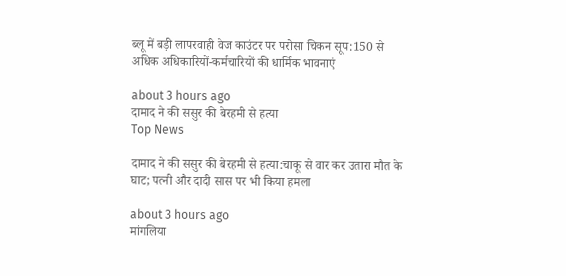ब्लू में बड़ी लापरवाही वेज काउंटर पर परोसा चिकन सूप:150 से अधिक अधिकारियों-कर्मचारियों की धार्मिक भावनाएं

about 3 hours ago
दामाद ने की ससुर की बेरहमी से हत्या
Top News

दामाद ने की ससुर की बेरहमी से हत्या:चाकू से वार कर उतारा मौत के घाट; पत्नी और दादी सास पर भी किया हमला

about 3 hours ago
मांगलिया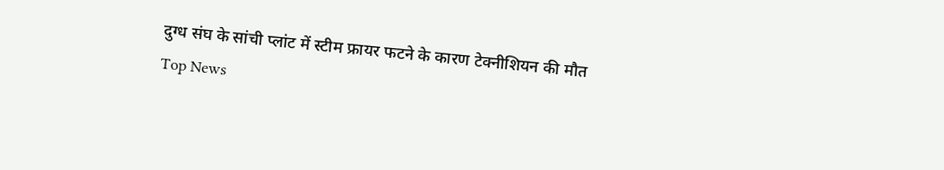दुग्ध संघ के सांची प्लांट में स्टीम फ्रायर फटने के कारण टेक्नीशियन की मौत
Top News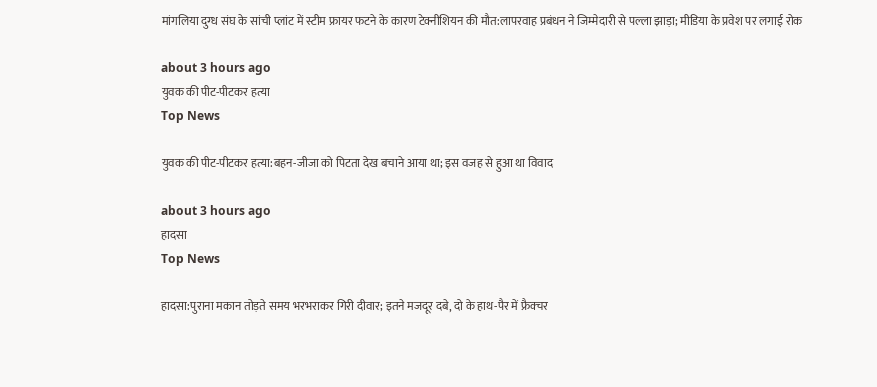मांगलिया दुग्ध संघ के सांची प्लांट में स्टीम फ्रायर फटने के कारण टेक्नीशियन की मौत:लापरवाह प्रबंधन ने जिम्मेदारी से पल्ला झाड़ा; मीडिया के प्रवेश पर लगाई रोक

about 3 hours ago
युवक की पीट-पीटकर हत्या
Top News

युवक की पीट-पीटकर हत्या:बहन-जीजा को पिटता देख बचाने आया था; इस वजह से हुआ था विवाद

about 3 hours ago
हादसा
Top News

हादसा:पुराना मकान तोड़ते समय भरभराकर गिरी दीवार; इतने मजदूर दबे, दो के हाथ-पैर में फ्रैक्चर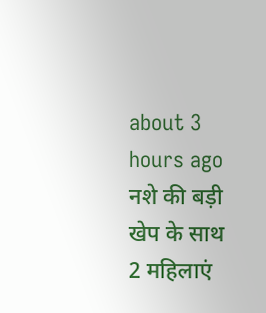about 3 hours ago
नशे की बड़ी खेप के साथ 2 महिलाएं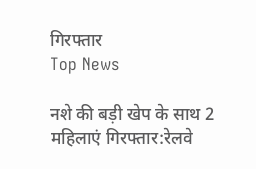गिरफ्तार
Top News

नशे की बड़ी खेप के साथ 2 महिलाएं गिरफ्तार:रेलवे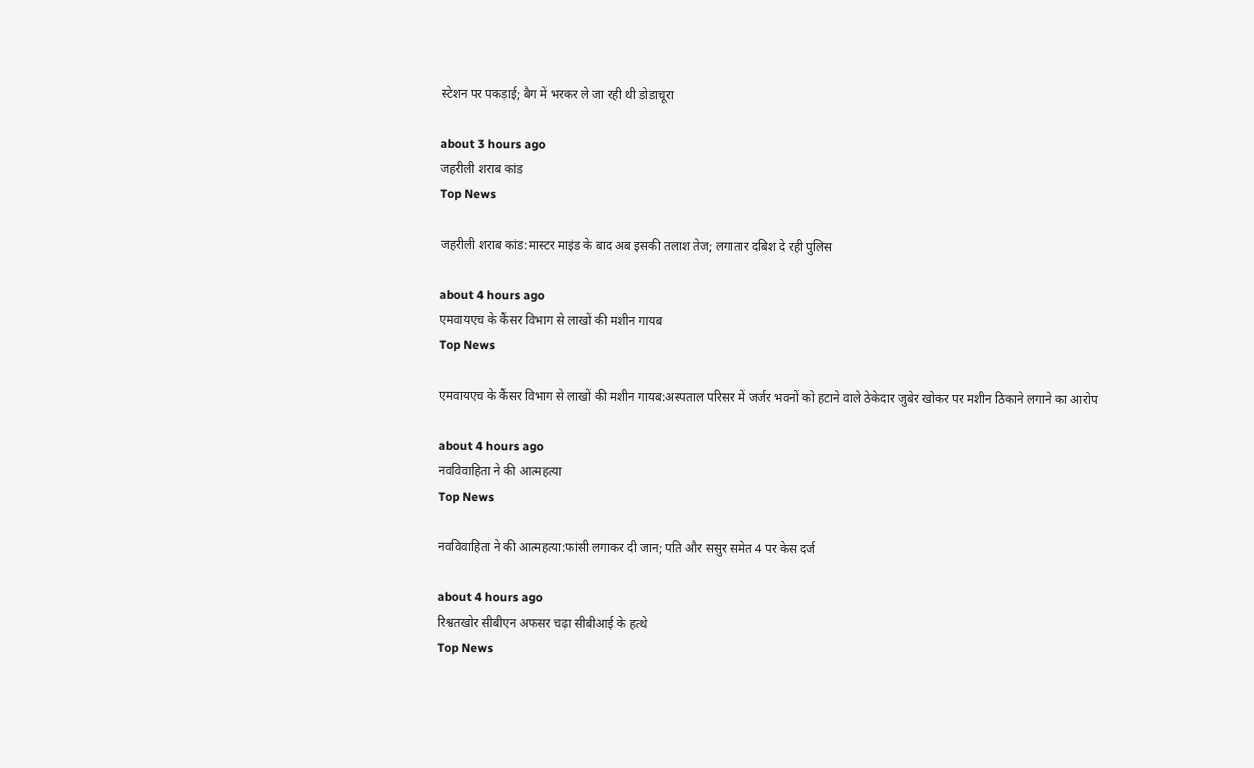स्टेशन पर पकड़ाई; बैग में भरकर ले जा रही थी डोडाचूरा

about 3 hours ago
जहरीली शराब कांड
Top News

जहरीली शराब कांड:मास्टर माइंड के बाद अब इसकी तलाश तेज; लगातार दबिश दे रही पुलिस

about 4 hours ago
एमवायएच के कैंसर विभाग से लाखों की मशीन गायब
Top News

एमवायएच के कैंसर विभाग से लाखों की मशीन गायब:अस्पताल परिसर में जर्जर भवनों को हटाने वाले ठेकेदार जुबेर खोकर पर मशीन ठिकाने लगाने का आरोप

about 4 hours ago
नवविवाहिता ने की आत्महत्या
Top News

नवविवाहिता ने की आत्महत्या:फांसी लगाकर दी जान; पति और ससुर समेत 4 पर केस दर्ज

about 4 hours ago
रिश्वतखोर सीबीएन अफसर चढ़ा सीबीआई के हत्थे
Top News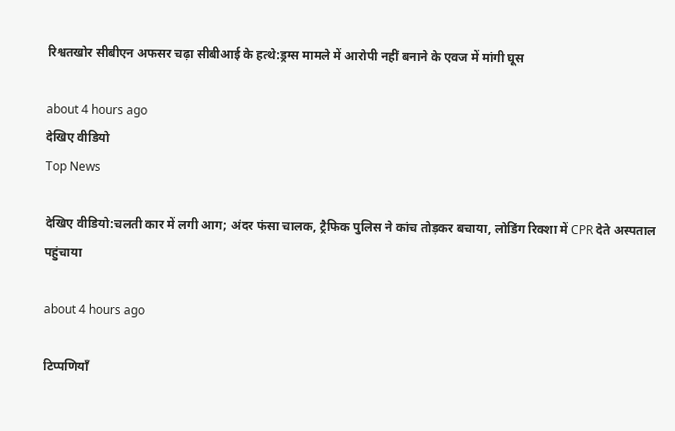रिश्वतखोर सीबीएन अफसर चढ़ा सीबीआई के हत्थे:ड्रग्स मामले में आरोपी नहीं बनाने के एवज में मांगी घूस

about 4 hours ago
देखिए वीडियो
Top News

देखिए वीडियो:चलती कार में लगी आग; अंदर फंसा चालक, ट्रैफिक पुलिस ने कांच तोड़कर बचाया, लोडिंग रिक्शा में CPR देते अस्पताल पहुंचाया

about 4 hours ago

टिप्पणियाँ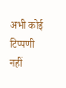अभी कोई टिप्पणी नहीं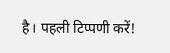है। पहली टिप्पणी करें!